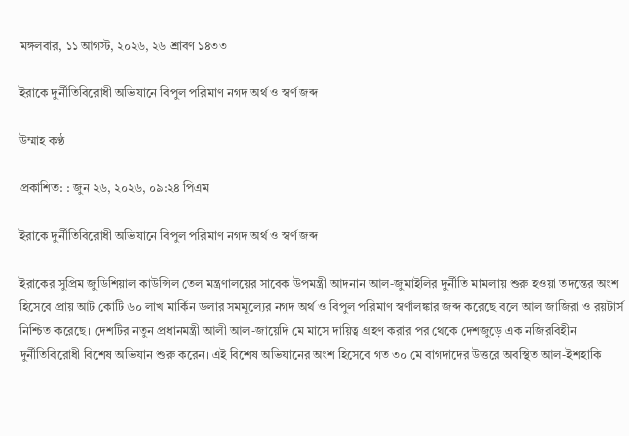মঙ্গলবার, ১১ আগস্ট, ২০২৬, ২৬ শ্রাবণ ১৪৩৩

ইরাকে দুর্নীতিবিরোধী অভিযানে বিপুল পরিমাণ নগদ অর্থ ও স্বর্ণ জব্দ

উম্মাহ কণ্ঠ

প্রকাশিত: : জুন ২৬, ২০২৬, ০৯:২৪ পিএম

ইরাকে দুর্নীতিবিরোধী অভিযানে বিপুল পরিমাণ নগদ অর্থ ও স্বর্ণ জব্দ

ইরাকের সুপ্রিম জুডিশিয়াল কাউন্সিল তেল মন্ত্রণালয়ের সাবেক উপমন্ত্রী আদনান আল-জুমাইলির দুর্নীতি মামলায় শুরু হওয়া তদন্তের অংশ হিসেবে প্রায় আট কোটি ৬০ লাখ মার্কিন ডলার সমমূল্যের নগদ অর্থ ও বিপুল পরিমাণ স্বর্ণালঙ্কার জব্দ করেছে বলে আল জাজিরা ও রয়টার্স নিশ্চিত করেছে। দেশটির নতুন প্রধানমন্ত্রী আলী আল-জায়েদি মে মাসে দায়িত্ব গ্রহণ করার পর থেকে দেশজুড়ে এক নজিরবিহীন দুর্নীতিবিরোধী বিশেষ অভিযান শুরু করেন। এই বিশেষ অভিযানের অংশ হিসেবে গত ৩০ মে বাগদাদের উত্তরে অবস্থিত আল-ইশহাকি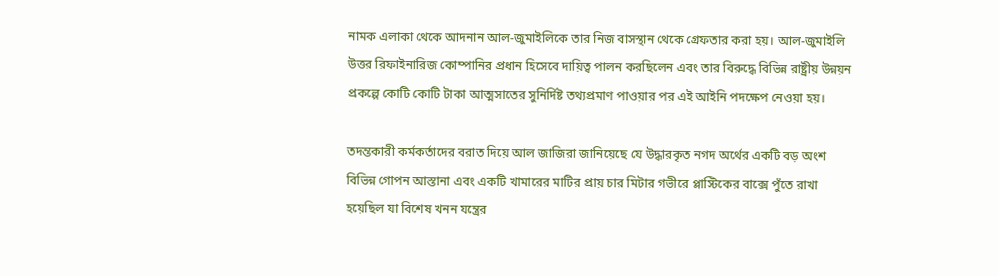নামক এলাকা থেকে আদনান আল-জুমাইলিকে তার নিজ বাসস্থান থেকে গ্রেফতার করা হয়। আল-জুমাইলি উত্তর রিফাইনারিজ কোম্পানির প্রধান হিসেবে দায়িত্ব পালন করছিলেন এবং তার বিরুদ্ধে বিভিন্ন রাষ্ট্রীয় উন্নয়ন প্রকল্পে কোটি কোটি টাকা আত্মসাতের সুনির্দিষ্ট তথ্যপ্রমাণ পাওয়ার পর এই আইনি পদক্ষেপ নেওয়া হয়।

তদন্তকারী কর্মকর্তাদের বরাত দিয়ে আল জাজিরা জানিয়েছে যে উদ্ধারকৃত নগদ অর্থের একটি বড় অংশ বিভিন্ন গোপন আস্তানা এবং একটি খামারের মাটির প্রায় চার মিটার গভীরে প্লাস্টিকের বাক্সে পুঁতে রাখা হয়েছিল যা বিশেষ খনন যন্ত্রের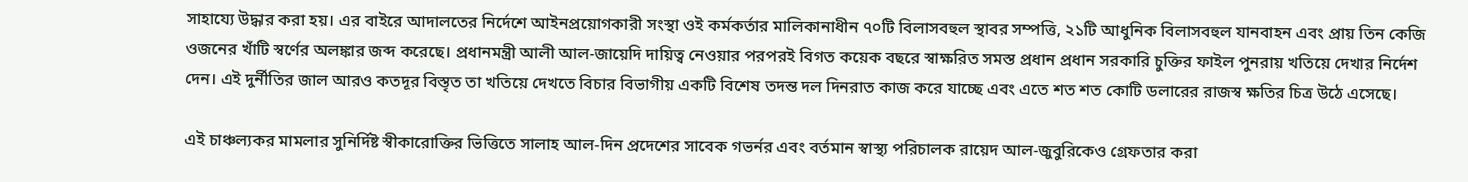সাহায্যে উদ্ধার করা হয়। এর বাইরে আদালতের নির্দেশে আইনপ্রয়োগকারী সংস্থা ওই কর্মকর্তার মালিকানাধীন ৭০টি বিলাসবহুল স্থাবর সম্পত্তি, ২১টি আধুনিক বিলাসবহুল যানবাহন এবং প্রায় তিন কেজি ওজনের খাঁটি স্বর্ণের অলঙ্কার জব্দ করেছে। প্রধানমন্ত্রী আলী আল-জায়েদি দায়িত্ব নেওয়ার পরপরই বিগত কয়েক বছরে স্বাক্ষরিত সমস্ত প্রধান প্রধান সরকারি চুক্তির ফাইল পুনরায় খতিয়ে দেখার নির্দেশ দেন। এই দুর্নীতির জাল আরও কতদূর বিস্তৃত তা খতিয়ে দেখতে বিচার বিভাগীয় একটি বিশেষ তদন্ত দল দিনরাত কাজ করে যাচ্ছে এবং এতে শত শত কোটি ডলারের রাজস্ব ক্ষতির চিত্র উঠে এসেছে।

এই চাঞ্চল্যকর মামলার সুনির্দিষ্ট স্বীকারোক্তির ভিত্তিতে সালাহ আল-দিন প্রদেশের সাবেক গভর্নর এবং বর্তমান স্বাস্থ্য পরিচালক রায়েদ আল-জুবুরিকেও গ্রেফতার করা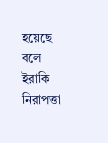হয়েছে বলে ইরাকি নিরাপত্তা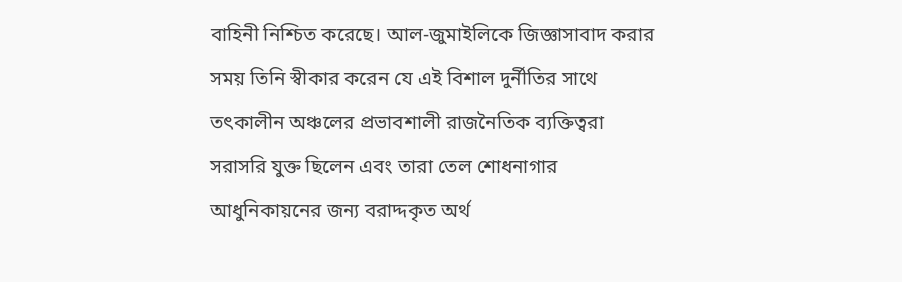বাহিনী নিশ্চিত করেছে। আল-জুমাইলিকে জিজ্ঞাসাবাদ করার সময় তিনি স্বীকার করেন যে এই বিশাল দুর্নীতির সাথে তৎকালীন অঞ্চলের প্রভাবশালী রাজনৈতিক ব্যক্তিত্বরা সরাসরি যুক্ত ছিলেন এবং তারা তেল শোধনাগার আধুনিকায়নের জন্য বরাদ্দকৃত অর্থ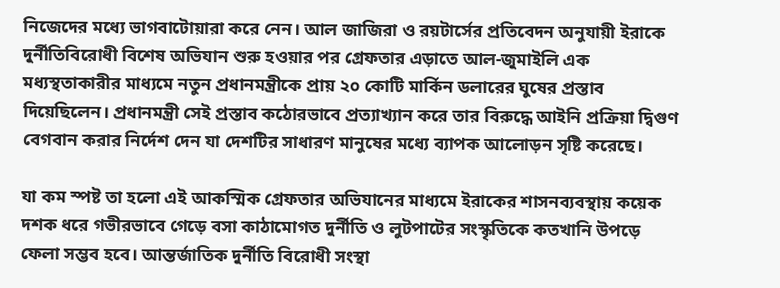নিজেদের মধ্যে ভাগবাটোয়ারা করে নেন। আল জাজিরা ও রয়টার্সের প্রতিবেদন অনুযায়ী ইরাকে দুর্নীতিবিরোধী বিশেষ অভিযান শুরু হওয়ার পর গ্রেফতার এড়াতে আল-জুমাইলি এক মধ্যস্থতাকারীর মাধ্যমে নতুন প্রধানমন্ত্রীকে প্রায় ২০ কোটি মার্কিন ডলারের ঘুষের প্রস্তাব দিয়েছিলেন। প্রধানমন্ত্রী সেই প্রস্তাব কঠোরভাবে প্রত্যাখ্যান করে তার বিরুদ্ধে আইনি প্রক্রিয়া দ্বিগুণ বেগবান করার নির্দেশ দেন যা দেশটির সাধারণ মানুষের মধ্যে ব্যাপক আলোড়ন সৃষ্টি করেছে।

যা কম স্পষ্ট তা হলো এই আকস্মিক গ্রেফতার অভিযানের মাধ্যমে ইরাকের শাসনব্যবস্থায় কয়েক দশক ধরে গভীরভাবে গেড়ে বসা কাঠামোগত দুর্নীতি ও লুটপাটের সংস্কৃতিকে কতখানি উপড়ে ফেলা সম্ভব হবে। আন্তর্জাতিক দুর্নীতি বিরোধী সংস্থা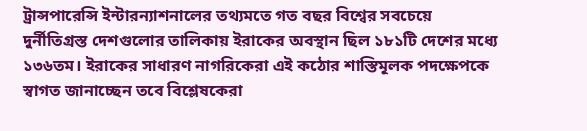ট্রান্সপারেন্সি ইন্টারন্যাশনালের তথ্যমতে গত বছর বিশ্বের সবচেয়ে দুর্নীতিগ্রস্ত দেশগুলোর তালিকায় ইরাকের অবস্থান ছিল ১৮১টি দেশের মধ্যে ১৩৬তম। ইরাকের সাধারণ নাগরিকেরা এই কঠোর শাস্তিমূলক পদক্ষেপকে স্বাগত জানাচ্ছেন তবে বিশ্লেষকেরা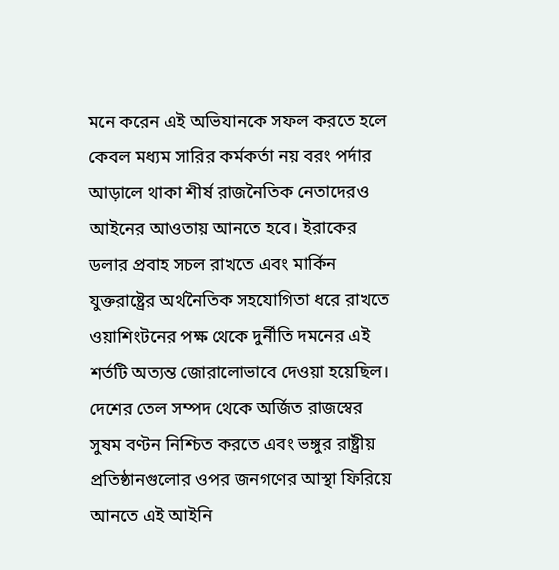মনে করেন এই অভিযানকে সফল করতে হলে কেবল মধ্যম সারির কর্মকর্তা নয় বরং পর্দার আড়ালে থাকা শীর্ষ রাজনৈতিক নেতাদেরও আইনের আওতায় আনতে হবে। ইরাকের ডলার প্রবাহ সচল রাখতে এবং মার্কিন যুক্তরাষ্ট্রের অর্থনৈতিক সহযোগিতা ধরে রাখতে ওয়াশিংটনের পক্ষ থেকে দুর্নীতি দমনের এই শর্তটি অত্যন্ত জোরালোভাবে দেওয়া হয়েছিল। দেশের তেল সম্পদ থেকে অর্জিত রাজস্বের সুষম বণ্টন নিশ্চিত করতে এবং ভঙ্গুর রাষ্ট্রীয় প্রতিষ্ঠানগুলোর ওপর জনগণের আস্থা ফিরিয়ে আনতে এই আইনি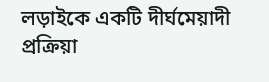লড়াইকে একটি দীর্ঘমেয়াদী প্রক্রিয়া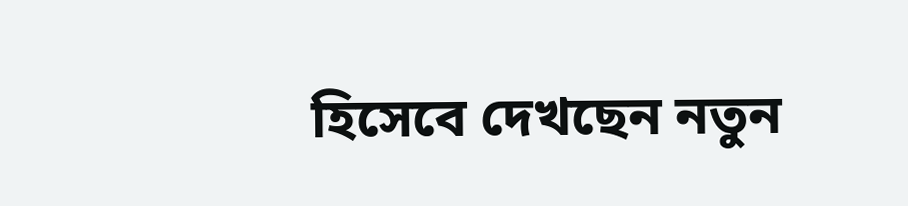হিসেবে দেখছেন নতুন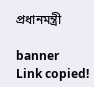প্রধানমন্ত্রী

banner
Link copied!